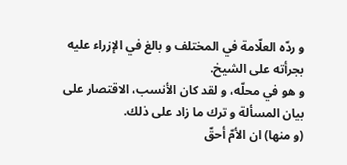و ردّه العلّامة في المختلف و بالغ في الإزراء عليه بجرأته على الشيخ.
و هو في محلّه، و لقد كان الأنسب، الاقتصار على بيان المسألة و ترك ما زاد على ذلك.
(و منها) ان الأمّ أحقّ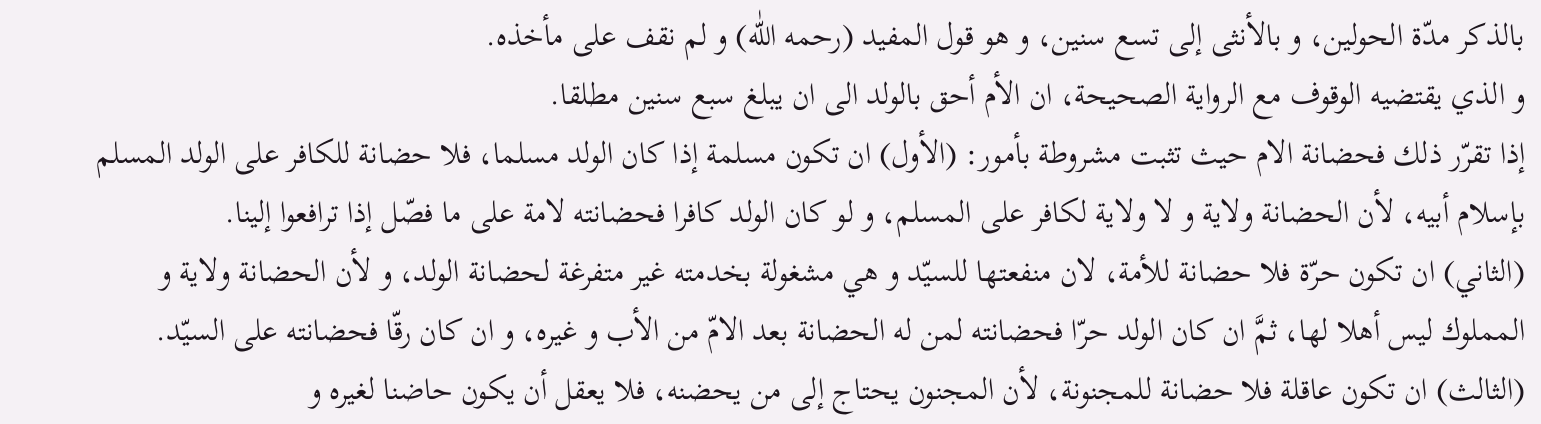بالذكر مدّة الحولين، و بالأنثى إلى تسع سنين، و هو قول المفيد (رحمه اللّٰه) و لم نقف على مأخذه.
و الذي يقتضيه الوقوف مع الرواية الصحيحة، ان الأم أحق بالولد الى ان يبلغ سبع سنين مطلقا.
إذا تقرّر ذلك فحضانة الام حيث تثبت مشروطة بأمور: (الأول) ان تكون مسلمة إذا كان الولد مسلما، فلا حضانة للكافر على الولد المسلم بإسلام أبيه، لأن الحضانة ولاية و لا ولاية لكافر على المسلم، و لو كان الولد كافرا فحضانته لامة على ما فصّل إذا ترافعوا إلينا.
(الثاني) ان تكون حرّة فلا حضانة للأمة، لان منفعتها للسيّد و هي مشغولة بخدمته غير متفرغة لحضانة الولد، و لأن الحضانة ولاية و المملوك ليس أهلا لها، ثمَّ ان كان الولد حرّا فحضانته لمن له الحضانة بعد الامّ من الأب و غيره، و ان كان رقّا فحضانته على السيّد.
(الثالث) ان تكون عاقلة فلا حضانة للمجنونة، لأن المجنون يحتاج إلى من يحضنه، فلا يعقل أن يكون حاضنا لغيره و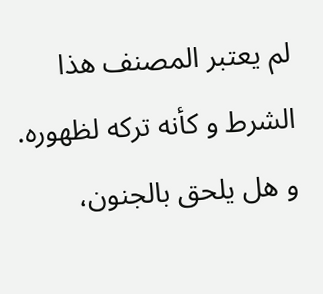لم يعتبر المصنف هذا الشرط و كأنه تركه لظهوره.
و هل يلحق بالجنون،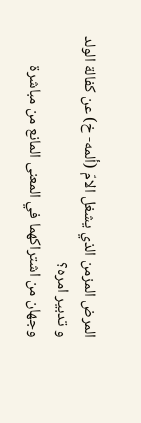المرض المزمن الذي يشغل الامّ (ألمه- خ) عن كفالة الولد و تدبير امره؟
وجهان من اشتراكهما في المعنى المانع من مباشرة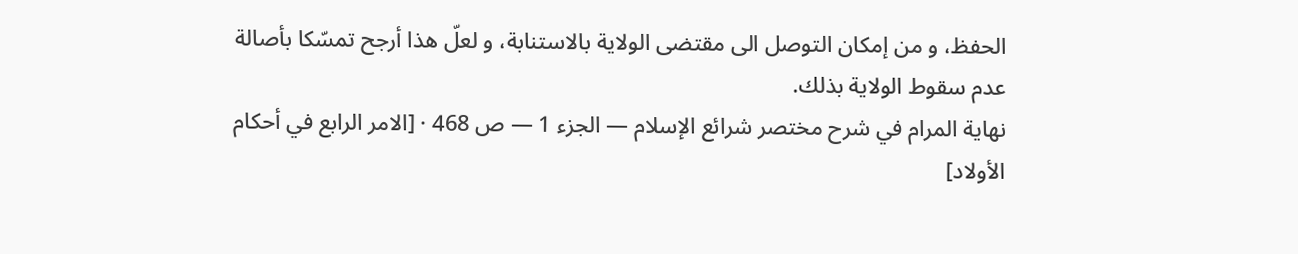الحفظ، و من إمكان التوصل الى مقتضى الولاية بالاستنابة، و لعلّ هذا أرجح تمسّكا بأصالة عدم سقوط الولاية بذلك.
نهاية المرام في شرح مختصر شرائع الإسلام — الجزء 1 — ص 468 · [الامر الرابع في أحكام الأولاد]